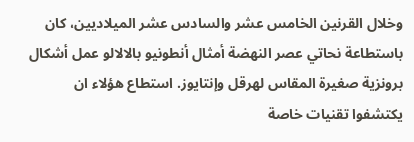وخلال القرنين الخامس عشر والسادس عشر الميلاديين، كان باستطاعة نحاتي عصر النهضة أمثال أنطونيو بالالالو عمل أشكال برونزية صغيرة المقاس لهرقل وإنتايوز. استطاع هؤلاء ان يكتشفوا تقنيات خاصة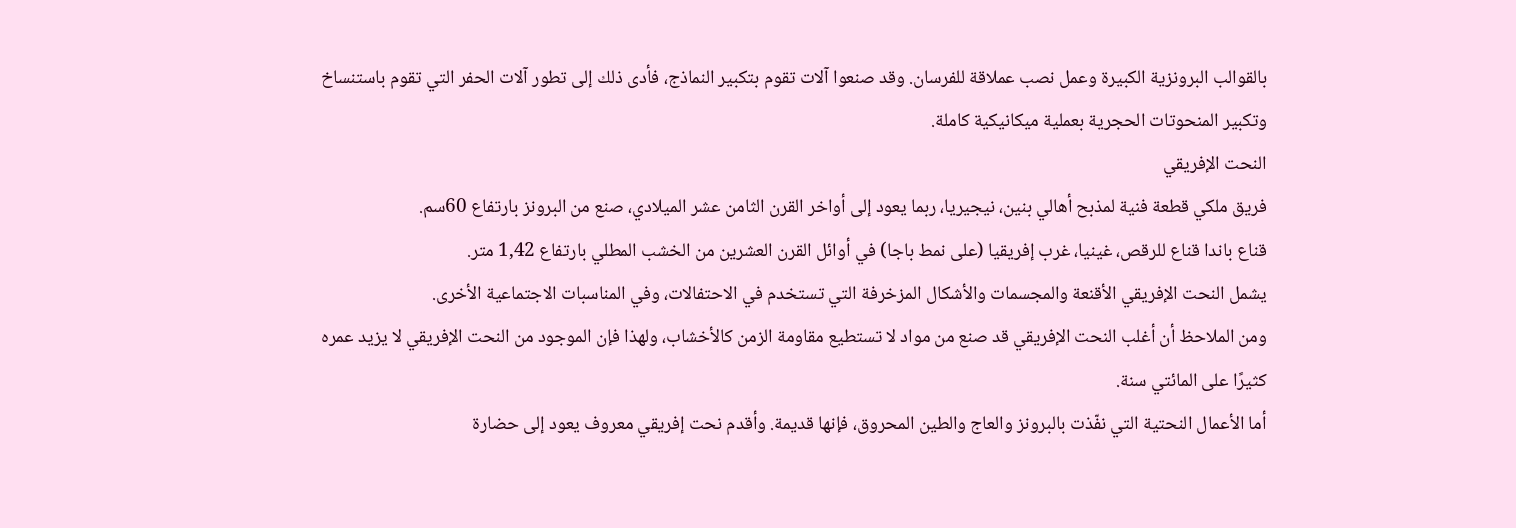بالقوالب البرونزية الكبيرة وعمل نصب عملاقة للفرسان. وقد صنعوا آلات تقوم بتكبير النماذج، فأدى ذلك إلى تطور آلات الحفر التي تقوم باستنساخ وتكبير المنحوتات الحجرية بعملية ميكانيكية كاملة.
النحت الإفريقي
فريق ملكي قطعة فنية لمذبح أهالي بنين، نيجيريا، ربما يعود إلى أواخر القرن الثامن عشر الميلادي، صنع من البرونز بارتفاع 60سم.
قناع باندا قناع للرقص، غينيا، غرب إفريقيا (على نمط باجا) في أوائل القرن العشرين من الخشب المطلي بارتفاع 1,42 متر.
يشمل النحت الإفريقي الأقنعة والمجسمات والأشكال المزخرفة التي تستخدم في الاحتفالات، وفي المناسبات الاجتماعية الأخرى.
ومن الملاحظ أن أغلب النحت الإفريقي قد صنع من مواد لا تستطيع مقاومة الزمن كالأخشاب، ولهذا فإن الموجود من النحت الإفريقي لا يزيد عمره كثيرًا على المائتي سنة.
أما الأعمال النحتية التي نفّذت بالبرونز والعاج والطين المحروق، فإنها قديمة. وأقدم نحت إفريقي معروف يعود إلى حضارة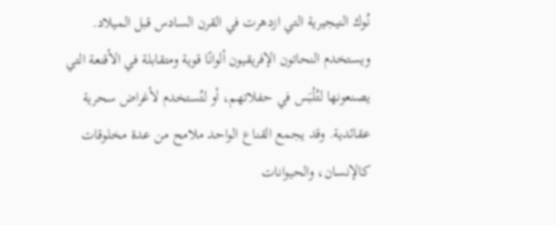نُوك النيجيرية التي ازدهرت في القرن السادس قبل الميلاد.
ويستخدم النحاتون الإفريقيون ألوانًا قوية ومتقابلة في الأقنعة التي يصنعونها لتُلْبَس في حفلاتهم، أو لتُستخدم لأغراض سحرية عقائدية. وقد يجمع القناع الواحد ملامح من عدة مخلوقات كالإنسان، والحيوانات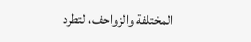المختلفة والزواحف، لتطرد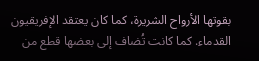بقوتها الأرواح الشريرة، كما كان يعتقد الإفريقيون القدماء. كما كانت تُضاف إلى بعضها قطع من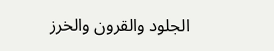الجلود والقرون والخرز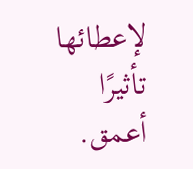لإعطائها تأثيرًا أعمق.